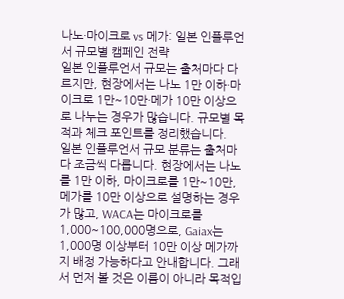나노·마이크로 vs 메가: 일본 인플루언서 규모별 캠페인 전략
일본 인플루언서 규모는 출처마다 다르지만, 현장에서는 나노 1만 이하·마이크로 1만~10만·메가 10만 이상으로 나누는 경우가 많습니다. 규모별 목적과 체크 포인트를 정리했습니다.
일본 인플루언서 규모 분류는 출처마다 조금씩 다릅니다. 현장에서는 나노를 1만 이하, 마이크로를 1만~10만, 메가를 10만 이상으로 설명하는 경우가 많고, WACA는 마이크로를 1,000~100,000명으로, Gaiax는 1,000명 이상부터 10만 이상 메가까지 배정 가능하다고 안내합니다. 그래서 먼저 볼 것은 이름이 아니라 목적입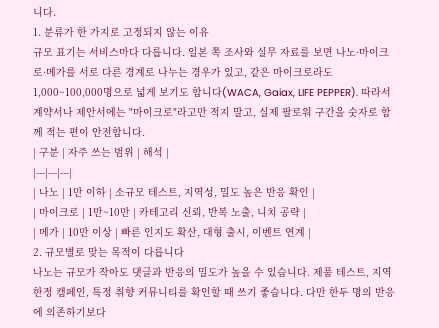니다.
1. 분류가 한 가지로 고정되지 않는 이유
규모 표기는 서비스마다 다릅니다. 일본 쪽 조사와 실무 자료를 보면 나노·마이크로·메가를 서로 다른 경계로 나누는 경우가 있고, 같은 마이크로라도 1,000~100,000명으로 넓게 보기도 합니다(WACA, Gaiax, LIFE PEPPER). 따라서 계약서나 제안서에는 "마이크로"라고만 적지 말고, 실제 팔로워 구간을 숫자로 함께 적는 편이 안전합니다.
| 구분 | 자주 쓰는 범위 | 해석 |
|---|---|---|
| 나노 | 1만 이하 | 소규모 테스트, 지역성, 밀도 높은 반응 확인 |
| 마이크로 | 1만~10만 | 카테고리 신뢰, 반복 노출, 니치 공략 |
| 메가 | 10만 이상 | 빠른 인지도 확산, 대형 출시, 이벤트 연계 |
2. 규모별로 맞는 목적이 다릅니다
나노는 규모가 작아도 댓글과 반응의 밀도가 높을 수 있습니다. 제품 테스트, 지역 한정 캠페인, 특정 취향 커뮤니티를 확인할 때 쓰기 좋습니다. 다만 한두 명의 반응에 의존하기보다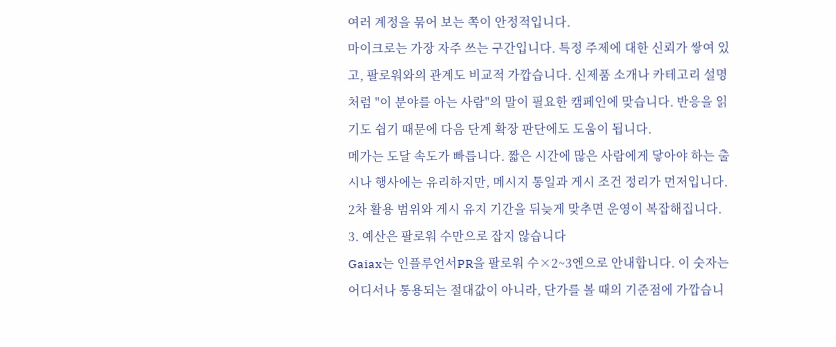여러 계정을 묶어 보는 쪽이 안정적입니다.
마이크로는 가장 자주 쓰는 구간입니다. 특정 주제에 대한 신뢰가 쌓여 있고, 팔로워와의 관계도 비교적 가깝습니다. 신제품 소개나 카테고리 설명처럼 "이 분야를 아는 사람"의 말이 필요한 캠페인에 맞습니다. 반응을 읽기도 쉽기 때문에 다음 단계 확장 판단에도 도움이 됩니다.
메가는 도달 속도가 빠릅니다. 짧은 시간에 많은 사람에게 닿아야 하는 출시나 행사에는 유리하지만, 메시지 통일과 게시 조건 정리가 먼저입니다. 2차 활용 범위와 게시 유지 기간을 뒤늦게 맞추면 운영이 복잡해집니다.
3. 예산은 팔로워 수만으로 잡지 않습니다
Gaiax는 인플루언서PR을 팔로워 수×2~3엔으로 안내합니다. 이 숫자는 어디서나 통용되는 절대값이 아니라, 단가를 볼 때의 기준점에 가깝습니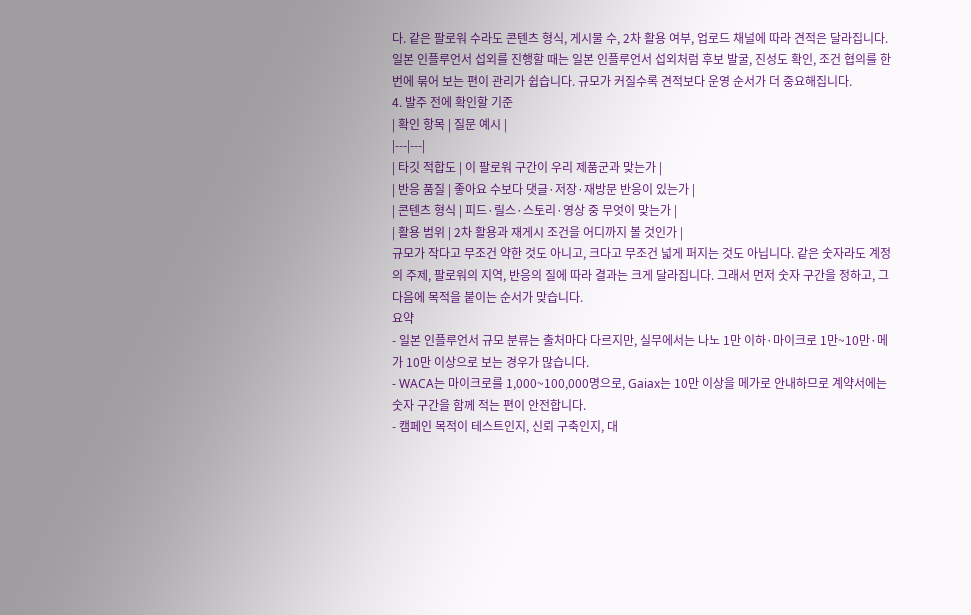다. 같은 팔로워 수라도 콘텐츠 형식, 게시물 수, 2차 활용 여부, 업로드 채널에 따라 견적은 달라집니다.
일본 인플루언서 섭외를 진행할 때는 일본 인플루언서 섭외처럼 후보 발굴, 진성도 확인, 조건 협의를 한 번에 묶어 보는 편이 관리가 쉽습니다. 규모가 커질수록 견적보다 운영 순서가 더 중요해집니다.
4. 발주 전에 확인할 기준
| 확인 항목 | 질문 예시 |
|---|---|
| 타깃 적합도 | 이 팔로워 구간이 우리 제품군과 맞는가 |
| 반응 품질 | 좋아요 수보다 댓글·저장·재방문 반응이 있는가 |
| 콘텐츠 형식 | 피드·릴스·스토리·영상 중 무엇이 맞는가 |
| 활용 범위 | 2차 활용과 재게시 조건을 어디까지 볼 것인가 |
규모가 작다고 무조건 약한 것도 아니고, 크다고 무조건 넓게 퍼지는 것도 아닙니다. 같은 숫자라도 계정의 주제, 팔로워의 지역, 반응의 질에 따라 결과는 크게 달라집니다. 그래서 먼저 숫자 구간을 정하고, 그다음에 목적을 붙이는 순서가 맞습니다.
요약
- 일본 인플루언서 규모 분류는 출처마다 다르지만, 실무에서는 나노 1만 이하·마이크로 1만~10만·메가 10만 이상으로 보는 경우가 많습니다.
- WACA는 마이크로를 1,000~100,000명으로, Gaiax는 10만 이상을 메가로 안내하므로 계약서에는 숫자 구간을 함께 적는 편이 안전합니다.
- 캠페인 목적이 테스트인지, 신뢰 구축인지, 대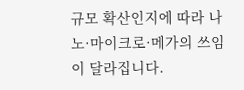규모 확산인지에 따라 나노·마이크로·메가의 쓰임이 달라집니다.